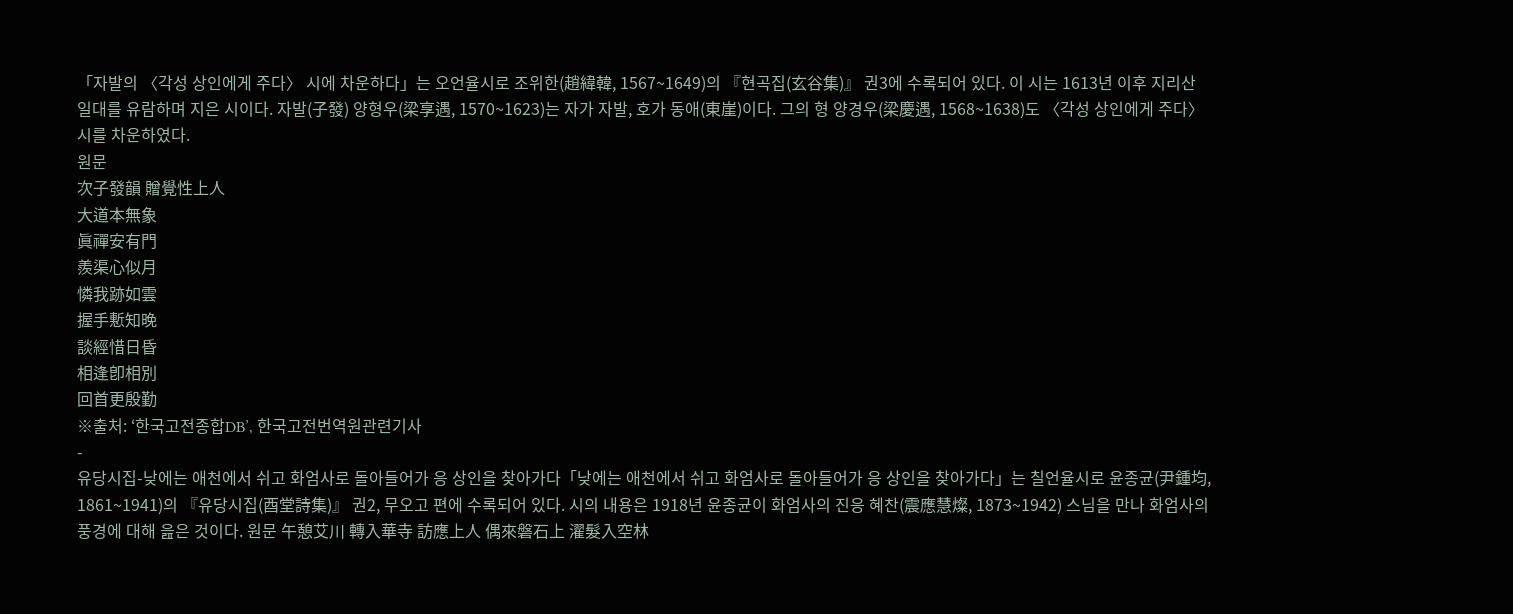「자발의 〈각성 상인에게 주다〉 시에 차운하다」는 오언율시로 조위한(趙緯韓, 1567~1649)의 『현곡집(玄谷集)』 권3에 수록되어 있다. 이 시는 1613년 이후 지리산 일대를 유람하며 지은 시이다. 자발(子發) 양형우(梁享遇, 1570~1623)는 자가 자발, 호가 동애(東崖)이다. 그의 형 양경우(梁慶遇, 1568~1638)도 〈각성 상인에게 주다〉 시를 차운하였다.
원문
次子發韻 贈覺性上人
大道本無象
眞禪安有門
羨渠心似月
憐我跡如雲
握手慙知晩
談經惜日昏
相逢卽相別
回首更殷勤
※출처: ‘한국고전종합DB’, 한국고전번역원관련기사
-
유당시집-낮에는 애천에서 쉬고 화엄사로 돌아들어가 응 상인을 찾아가다「낮에는 애천에서 쉬고 화엄사로 돌아들어가 응 상인을 찾아가다」는 칠언율시로 윤종균(尹鍾均, 1861~1941)의 『유당시집(酉堂詩集)』 권2, 무오고 편에 수록되어 있다. 시의 내용은 1918년 윤종균이 화엄사의 진응 혜찬(震應慧燦, 1873~1942) 스님을 만나 화엄사의 풍경에 대해 읊은 것이다. 원문 午憩艾川 轉入華寺 訪應上人 偶來磐石上 濯髮入空林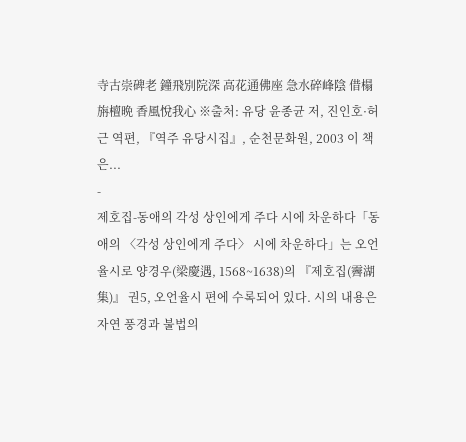寺古崇碑老 鐘飛別院深 高花通佛座 急水碎峰陰 借榻旃檀晩 香風悅我心 ※출처: 유당 윤종균 저, 진인호·허근 역편, 『역주 유당시집』, 순천문화원, 2003 이 책은...
-
제호집-동애의 각성 상인에게 주다 시에 차운하다「동애의 〈각성 상인에게 주다〉 시에 차운하다」는 오언율시로 양경우(梁慶遇, 1568~1638)의 『제호집(霽湖集)』 권5, 오언율시 편에 수록되어 있다. 시의 내용은 자연 풍경과 불법의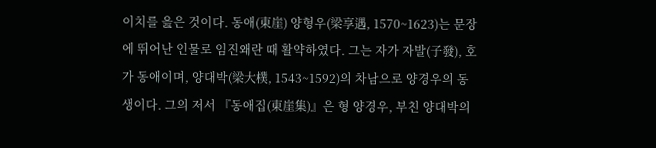이치를 읊은 것이다. 동애(東崖) 양형우(梁享遇, 1570~1623)는 문장에 뛰어난 인물로 임진왜란 때 활약하였다. 그는 자가 자발(子發), 호가 동애이며, 양대박(梁大樸, 1543~1592)의 차남으로 양경우의 동생이다. 그의 저서 『동애집(東崖集)』은 형 양경우, 부친 양대박의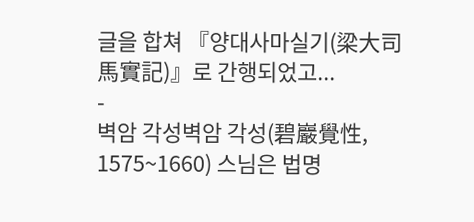글을 합쳐 『양대사마실기(梁大司馬實記)』로 간행되었고...
-
벽암 각성벽암 각성(碧巖覺性, 1575~1660) 스님은 법명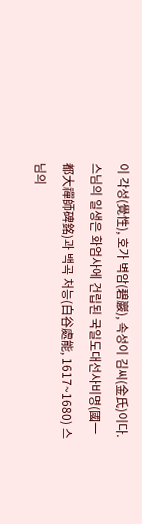이 각성(覺性), 호가 벽암(碧巖), 속성이 김씨(金氏)이다. 스님의 일생은 화엄사에 건립된 국일도대선사비명(國一都大禪師碑銘)과 백곡 처능(白谷處能, 1617~1680) 스님의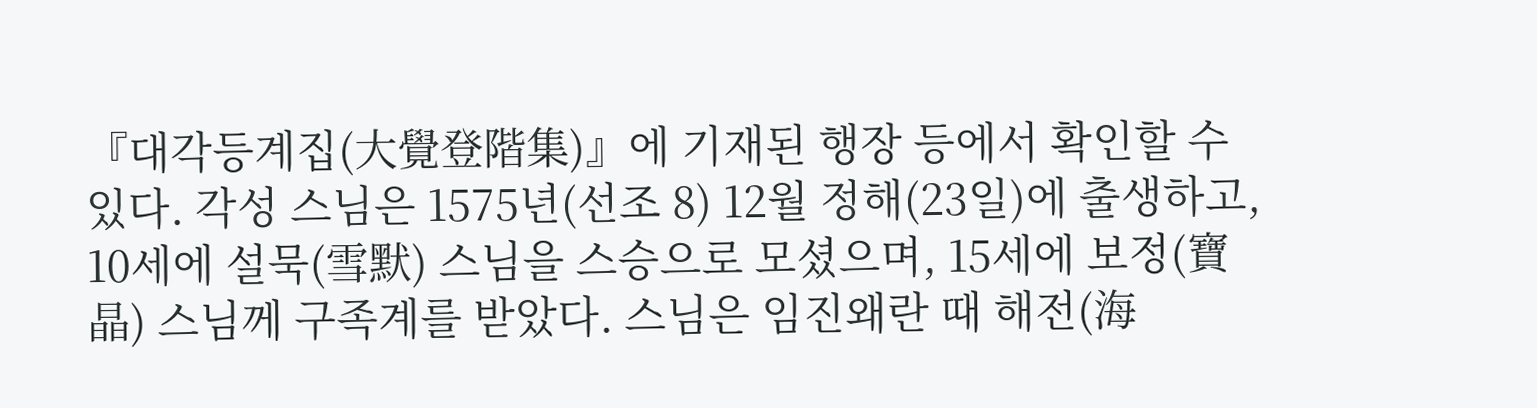『대각등계집(大覺登階集)』에 기재된 행장 등에서 확인할 수 있다. 각성 스님은 1575년(선조 8) 12월 정해(23일)에 출생하고, 10세에 설묵(雪默) 스님을 스승으로 모셨으며, 15세에 보정(寶晶) 스님께 구족계를 받았다. 스님은 임진왜란 때 해전(海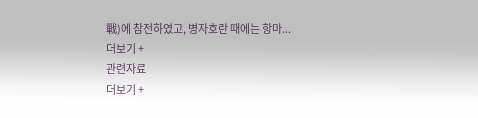戰)에 참전하였고, 병자호란 때에는 항마...
더보기 +
관련자료
더보기 +